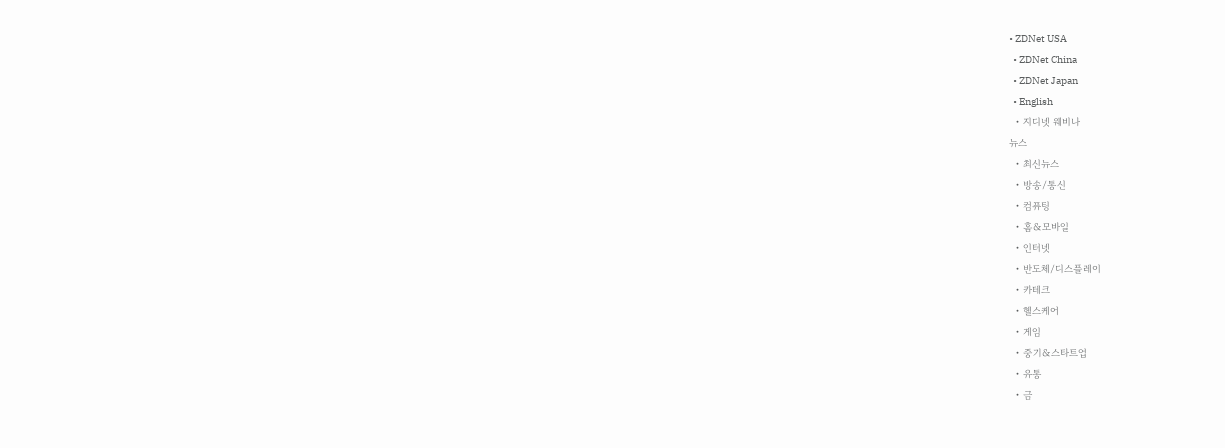• ZDNet USA
  • ZDNet China
  • ZDNet Japan
  • English
  • 지디넷 웨비나
뉴스
  • 최신뉴스
  • 방송/통신
  • 컴퓨팅
  • 홈&모바일
  • 인터넷
  • 반도체/디스플레이
  • 카테크
  • 헬스케어
  • 게임
  • 중기&스타트업
  • 유통
  • 금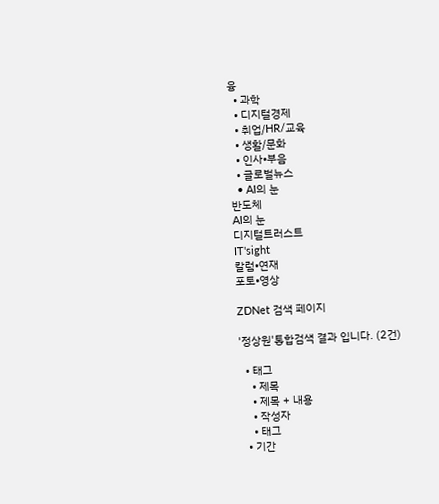융
  • 과학
  • 디지털경제
  • 취업/HR/교육
  • 생활/문화
  • 인사•부음
  • 글로벌뉴스
  • AI의 눈
반도체
AI의 눈
디지털트러스트
IT'sight
칼럼•연재
포토•영상

ZDNet 검색 페이지

'정상원'통합검색 결과 입니다. (2건)

  • 태그
    • 제목
    • 제목 + 내용
    • 작성자
    • 태그
  • 기간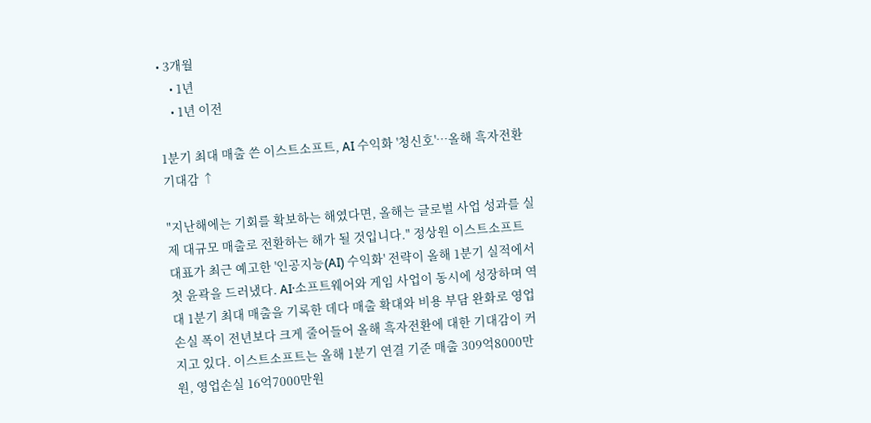• 3개월
    • 1년
    • 1년 이전

1분기 최대 매출 쓴 이스트소프트, AI 수익화 '청신호'…올해 흑자전환 기대감 ↑

"지난해에는 기회를 확보하는 해였다면, 올해는 글로벌 사업 성과를 실제 대규모 매출로 전환하는 해가 될 것입니다." 정상원 이스트소프트 대표가 최근 예고한 '인공지능(AI) 수익화' 전략이 올해 1분기 실적에서 첫 윤곽을 드러냈다. AI·소프트웨어와 게임 사업이 동시에 성장하며 역대 1분기 최대 매출을 기록한 데다 매출 확대와 비용 부담 완화로 영업손실 폭이 전년보다 크게 줄어들어 올해 흑자전환에 대한 기대감이 커지고 있다. 이스트소프트는 올해 1분기 연결 기준 매출 309억8000만원, 영업손실 16억7000만원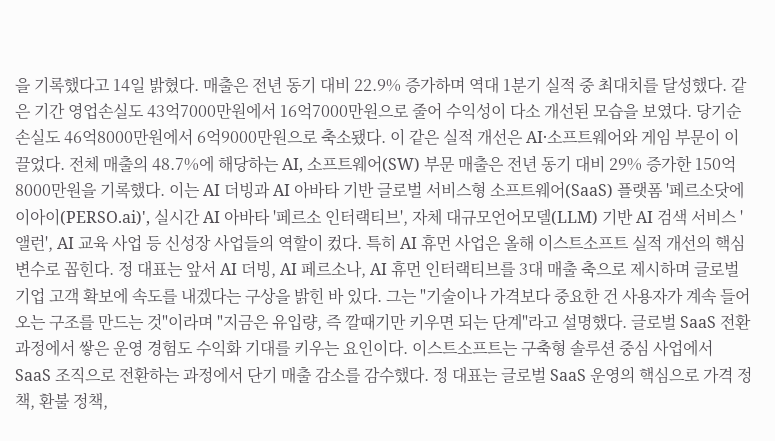을 기록했다고 14일 밝혔다. 매출은 전년 동기 대비 22.9% 증가하며 역대 1분기 실적 중 최대치를 달성했다. 같은 기간 영업손실도 43억7000만원에서 16억7000만원으로 줄어 수익성이 다소 개선된 모습을 보였다. 당기순손실도 46억8000만원에서 6억9000만원으로 축소됐다. 이 같은 실적 개선은 AI·소프트웨어와 게임 부문이 이끌었다. 전체 매출의 48.7%에 해당하는 AI, 소프트웨어(SW) 부문 매출은 전년 동기 대비 29% 증가한 150억8000만원을 기록했다. 이는 AI 더빙과 AI 아바타 기반 글로벌 서비스형 소프트웨어(SaaS) 플랫폼 '페르소닷에이아이(PERSO.ai)', 실시간 AI 아바타 '페르소 인터랙티브', 자체 대규모언어모델(LLM) 기반 AI 검색 서비스 '앨런', AI 교육 사업 등 신성장 사업들의 역할이 컸다. 특히 AI 휴먼 사업은 올해 이스트소프트 실적 개선의 핵심 변수로 꼽힌다. 정 대표는 앞서 AI 더빙, AI 페르소나, AI 휴먼 인터랙티브를 3대 매출 축으로 제시하며 글로벌 기업 고객 확보에 속도를 내겠다는 구상을 밝힌 바 있다. 그는 "기술이나 가격보다 중요한 건 사용자가 계속 들어오는 구조를 만드는 것"이라며 "지금은 유입량, 즉 깔때기만 키우면 되는 단계"라고 설명했다. 글로벌 SaaS 전환 과정에서 쌓은 운영 경험도 수익화 기대를 키우는 요인이다. 이스트소프트는 구축형 솔루션 중심 사업에서 SaaS 조직으로 전환하는 과정에서 단기 매출 감소를 감수했다. 정 대표는 글로벌 SaaS 운영의 핵심으로 가격 정책, 환불 정책,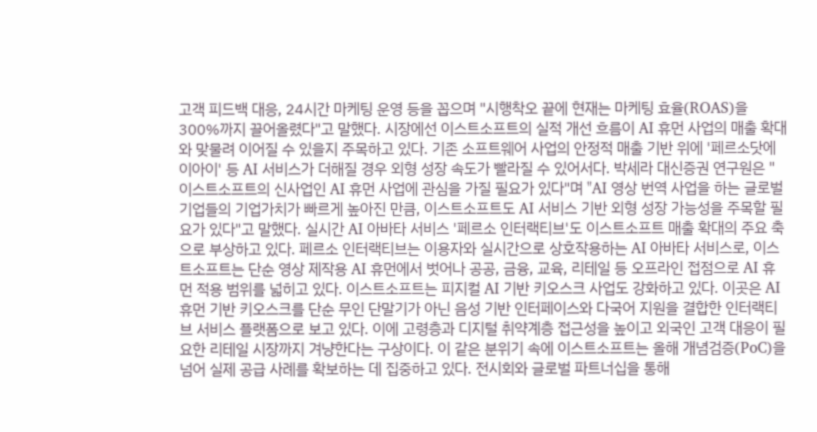고객 피드백 대응, 24시간 마케팅 운영 등을 꼽으며 "시행착오 끝에 현재는 마케팅 효율(ROAS)을 300%까지 끌어올렸다"고 말했다. 시장에선 이스트소프트의 실적 개선 흐름이 AI 휴먼 사업의 매출 확대와 맞물려 이어질 수 있을지 주목하고 있다. 기존 소프트웨어 사업의 안정적 매출 기반 위에 '페르소닷에이아이' 등 AI 서비스가 더해질 경우 외형 성장 속도가 빨라질 수 있어서다. 박세라 대신증권 연구원은 "이스트소프트의 신사업인 AI 휴먼 사업에 관심을 가질 필요가 있다"며 "AI 영상 번역 사업을 하는 글로벌 기업들의 기업가치가 빠르게 높아진 만큼, 이스트소프트도 AI 서비스 기반 외형 성장 가능성을 주목할 필요가 있다"고 말했다. 실시간 AI 아바타 서비스 '페르소 인터랙티브'도 이스트소프트 매출 확대의 주요 축으로 부상하고 있다. 페르소 인터랙티브는 이용자와 실시간으로 상호작용하는 AI 아바타 서비스로, 이스트소프트는 단순 영상 제작용 AI 휴먼에서 벗어나 공공, 금융, 교육, 리테일 등 오프라인 접점으로 AI 휴먼 적용 범위를 넓히고 있다. 이스트소프트는 피지컬 AI 기반 키오스크 사업도 강화하고 있다. 이곳은 AI 휴먼 기반 키오스크를 단순 무인 단말기가 아닌 음성 기반 인터페이스와 다국어 지원을 결합한 인터랙티브 서비스 플랫폼으로 보고 있다. 이에 고령층과 디지털 취약계층 접근성을 높이고 외국인 고객 대응이 필요한 리테일 시장까지 겨냥한다는 구상이다. 이 같은 분위기 속에 이스트소프트는 올해 개념검증(PoC)을 넘어 실제 공급 사례를 확보하는 데 집중하고 있다. 전시회와 글로벌 파트너십을 통해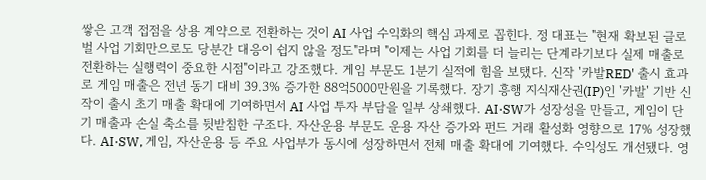쌓은 고객 접점을 상용 계약으로 전환하는 것이 AI 사업 수익화의 핵심 과제로 꼽힌다. 정 대표는 "현재 확보된 글로벌 사업 기회만으로도 당분간 대응이 쉽지 않을 정도"라며 "이제는 사업 기회를 더 늘리는 단계라기보다 실제 매출로 전환하는 실행력이 중요한 시점"이라고 강조했다. 게임 부문도 1분기 실적에 힘을 보탰다. 신작 '카발RED' 출시 효과로 게임 매출은 전년 동기 대비 39.3% 증가한 88억5000만원을 기록했다. 장기 흥행 지식재산권(IP)인 '카발' 기반 신작이 출시 초기 매출 확대에 기여하면서 AI 사업 투자 부담을 일부 상쇄했다. AI·SW가 성장성을 만들고, 게임이 단기 매출과 손실 축소를 뒷받침한 구조다. 자산운용 부문도 운용 자산 증가와 펀드 거래 활성화 영향으로 17% 성장했다. AI·SW, 게임, 자산운용 등 주요 사업부가 동시에 성장하면서 전체 매출 확대에 기여했다. 수익성도 개선됐다. 영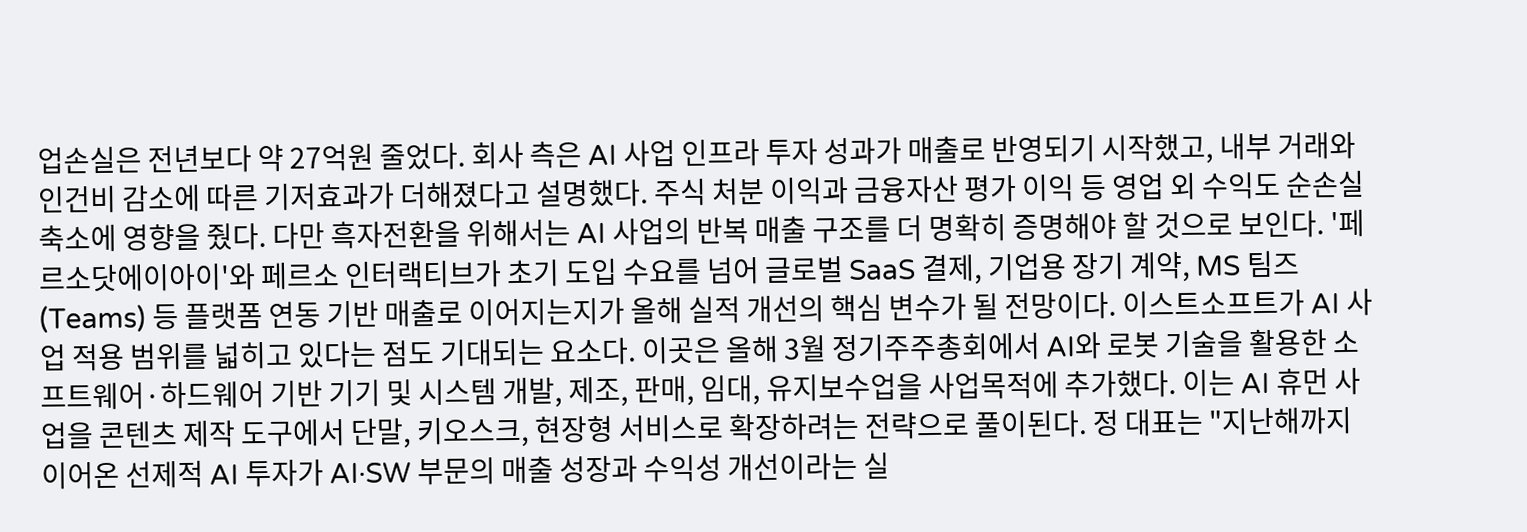업손실은 전년보다 약 27억원 줄었다. 회사 측은 AI 사업 인프라 투자 성과가 매출로 반영되기 시작했고, 내부 거래와 인건비 감소에 따른 기저효과가 더해졌다고 설명했다. 주식 처분 이익과 금융자산 평가 이익 등 영업 외 수익도 순손실 축소에 영향을 줬다. 다만 흑자전환을 위해서는 AI 사업의 반복 매출 구조를 더 명확히 증명해야 할 것으로 보인다. '페르소닷에이아이'와 페르소 인터랙티브가 초기 도입 수요를 넘어 글로벌 SaaS 결제, 기업용 장기 계약, MS 팀즈(Teams) 등 플랫폼 연동 기반 매출로 이어지는지가 올해 실적 개선의 핵심 변수가 될 전망이다. 이스트소프트가 AI 사업 적용 범위를 넓히고 있다는 점도 기대되는 요소다. 이곳은 올해 3월 정기주주총회에서 AI와 로봇 기술을 활용한 소프트웨어·하드웨어 기반 기기 및 시스템 개발, 제조, 판매, 임대, 유지보수업을 사업목적에 추가했다. 이는 AI 휴먼 사업을 콘텐츠 제작 도구에서 단말, 키오스크, 현장형 서비스로 확장하려는 전략으로 풀이된다. 정 대표는 "지난해까지 이어온 선제적 AI 투자가 AI·SW 부문의 매출 성장과 수익성 개선이라는 실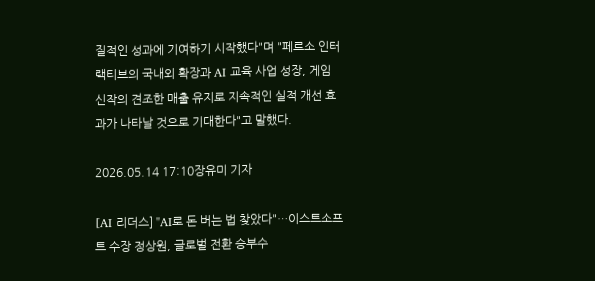질적인 성과에 기여하기 시작했다"며 "페르소 인터랙티브의 국내외 확장과 AI 교육 사업 성장, 게임 신작의 견조한 매출 유지로 지속적인 실적 개선 효과가 나타날 것으로 기대한다"고 말했다.

2026.05.14 17:10장유미 기자

[AI 리더스] "AI로 돈 버는 법 찾았다"…이스트소프트 수장 정상원, 글로벌 전환 승부수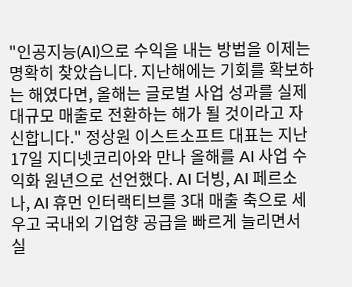"인공지능(AI)으로 수익을 내는 방법을 이제는 명확히 찾았습니다. 지난해에는 기회를 확보하는 해였다면, 올해는 글로벌 사업 성과를 실제 대규모 매출로 전환하는 해가 될 것이라고 자신합니다." 정상원 이스트소프트 대표는 지난 17일 지디넷코리아와 만나 올해를 AI 사업 수익화 원년으로 선언했다. AI 더빙, AI 페르소나, AI 휴먼 인터랙티브를 3대 매출 축으로 세우고 국내외 기업향 공급을 빠르게 늘리면서 실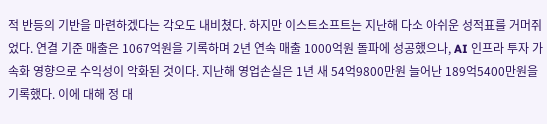적 반등의 기반을 마련하겠다는 각오도 내비쳤다. 하지만 이스트소프트는 지난해 다소 아쉬운 성적표를 거머쥐었다. 연결 기준 매출은 1067억원을 기록하며 2년 연속 매출 1000억원 돌파에 성공했으나, AI 인프라 투자 가속화 영향으로 수익성이 악화된 것이다. 지난해 영업손실은 1년 새 54억9800만원 늘어난 189억5400만원을 기록했다. 이에 대해 정 대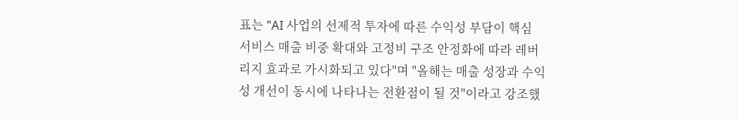표는 "AI 사업의 선제적 투자에 따른 수익성 부담이 핵심 서비스 매출 비중 확대와 고정비 구조 안정화에 따라 레버리지 효과로 가시화되고 있다"며 "올해는 매출 성장과 수익성 개선이 동시에 나타나는 전환점이 될 것"이라고 강조했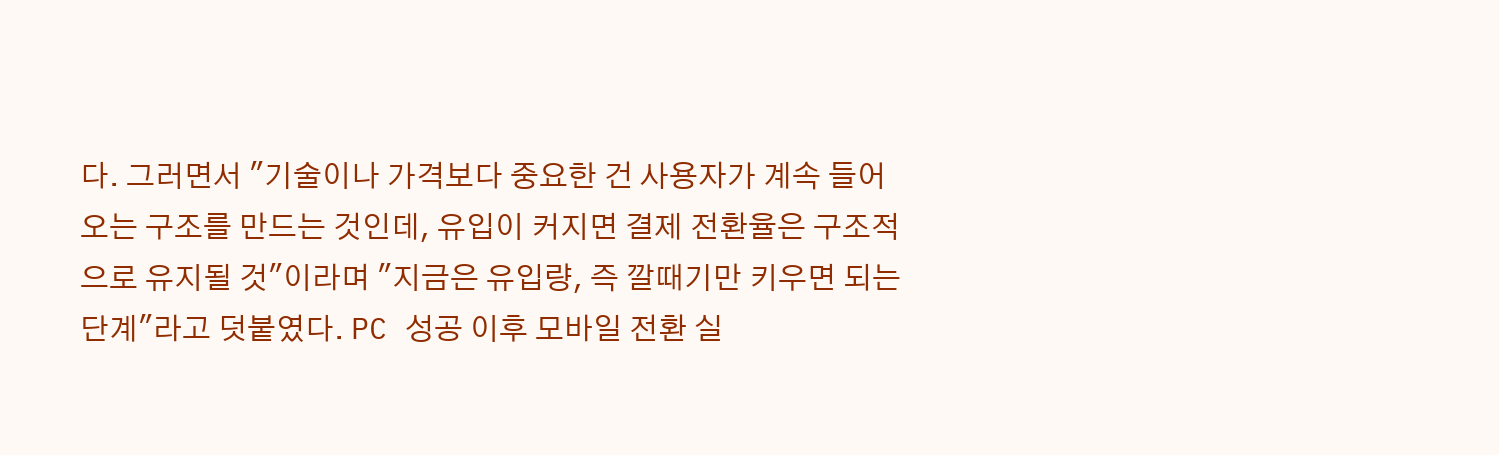다. 그러면서 "기술이나 가격보다 중요한 건 사용자가 계속 들어오는 구조를 만드는 것인데, 유입이 커지면 결제 전환율은 구조적으로 유지될 것"이라며 "지금은 유입량, 즉 깔때기만 키우면 되는 단계"라고 덧붙였다. PC 성공 이후 모바일 전환 실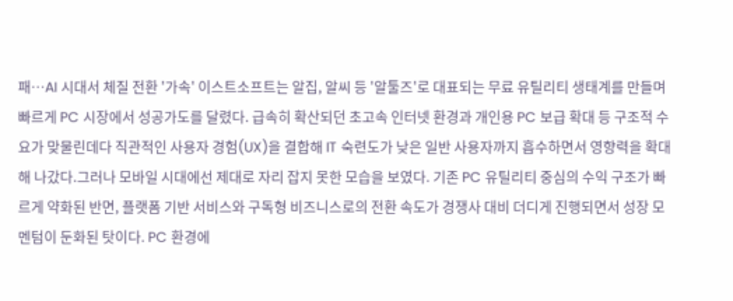패…AI 시대서 체질 전환 '가속' 이스트소프트는 알집, 알씨 등 '알툴즈'로 대표되는 무료 유틸리티 생태계를 만들며 빠르게 PC 시장에서 성공가도를 달렸다. 급속히 확산되던 초고속 인터넷 환경과 개인용 PC 보급 확대 등 구조적 수요가 맞물린데다 직관적인 사용자 경험(UX)을 결합해 IT 숙련도가 낮은 일반 사용자까지 흡수하면서 영향력을 확대해 나갔다.그러나 모바일 시대에선 제대로 자리 잡지 못한 모습을 보였다. 기존 PC 유틸리티 중심의 수익 구조가 빠르게 약화된 반면, 플랫폼 기반 서비스와 구독형 비즈니스로의 전환 속도가 경쟁사 대비 더디게 진행되면서 성장 모멘텀이 둔화된 탓이다. PC 환경에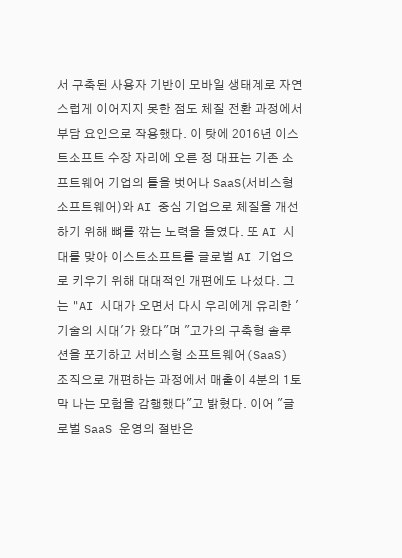서 구축된 사용자 기반이 모바일 생태계로 자연스럽게 이어지지 못한 점도 체질 전환 과정에서 부담 요인으로 작용했다. 이 탓에 2016년 이스트소프트 수장 자리에 오른 정 대표는 기존 소프트웨어 기업의 틀을 벗어나 SaaS(서비스형 소프트웨어)와 AI 중심 기업으로 체질을 개선하기 위해 뼈를 깎는 노력을 들였다. 또 AI 시대를 맞아 이스트소프트를 글로벌 AI 기업으로 키우기 위해 대대적인 개편에도 나섰다. 그는 "AI 시대가 오면서 다시 우리에게 유리한 '기술의 시대'가 왔다"며 "고가의 구축형 솔루션을 포기하고 서비스형 소프트웨어(SaaS) 조직으로 개편하는 과정에서 매출이 4분의 1토막 나는 모험을 감행했다"고 밝혔다. 이어 "글로벌 SaaS 운영의 절반은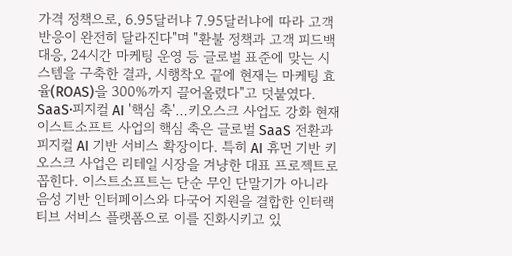가격 정책으로, 6.95달러냐 7.95달러냐에 따라 고객 반응이 완전히 달라진다"며 "환불 정책과 고객 피드백 대응, 24시간 마케팅 운영 등 글로벌 표준에 맞는 시스템을 구축한 결과, 시행착오 끝에 현재는 마케팅 효율(ROAS)을 300%까지 끌어올렸다"고 덧붙였다. SaaS·피지컬 AI '핵심 축'…키오스크 사업도 강화 현재 이스트소프트 사업의 핵심 축은 글로벌 SaaS 전환과 피지컬 AI 기반 서비스 확장이다. 특히 AI 휴먼 기반 키오스크 사업은 리테일 시장을 겨냥한 대표 프로젝트로 꼽힌다. 이스트소프트는 단순 무인 단말기가 아니라 음성 기반 인터페이스와 다국어 지원을 결합한 인터랙티브 서비스 플랫폼으로 이를 진화시키고 있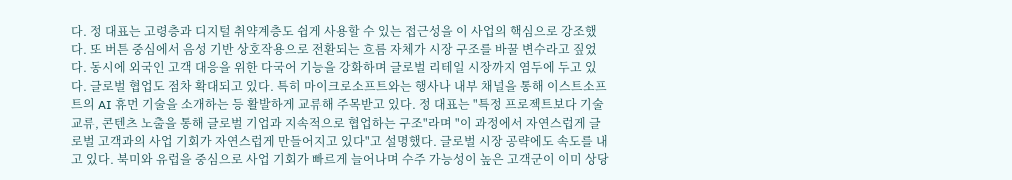다. 정 대표는 고령층과 디지털 취약계층도 쉽게 사용할 수 있는 접근성을 이 사업의 핵심으로 강조했다. 또 버튼 중심에서 음성 기반 상호작용으로 전환되는 흐름 자체가 시장 구조를 바꿀 변수라고 짚었다. 동시에 외국인 고객 대응을 위한 다국어 기능을 강화하며 글로벌 리테일 시장까지 염두에 두고 있다. 글로벌 협업도 점차 확대되고 있다. 특히 마이크로소프트와는 행사나 내부 채널을 통해 이스트소프트의 AI 휴먼 기술을 소개하는 등 활발하게 교류해 주목받고 있다. 정 대표는 "특정 프로젝트보다 기술 교류, 콘텐츠 노출을 통해 글로벌 기업과 지속적으로 협업하는 구조"라며 "이 과정에서 자연스럽게 글로벌 고객과의 사업 기회가 자연스럽게 만들어지고 있다"고 설명했다. 글로벌 시장 공략에도 속도를 내고 있다. 북미와 유럽을 중심으로 사업 기회가 빠르게 늘어나며 수주 가능성이 높은 고객군이 이미 상당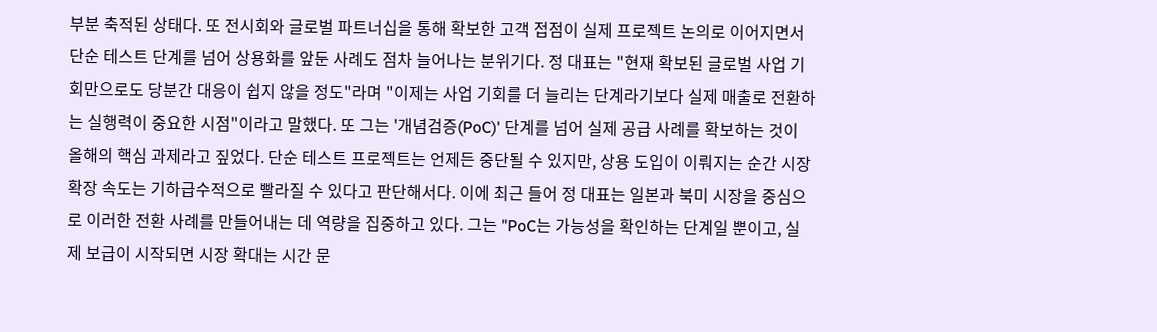부분 축적된 상태다. 또 전시회와 글로벌 파트너십을 통해 확보한 고객 접점이 실제 프로젝트 논의로 이어지면서 단순 테스트 단계를 넘어 상용화를 앞둔 사례도 점차 늘어나는 분위기다. 정 대표는 "현재 확보된 글로벌 사업 기회만으로도 당분간 대응이 쉽지 않을 정도"라며 "이제는 사업 기회를 더 늘리는 단계라기보다 실제 매출로 전환하는 실행력이 중요한 시점"이라고 말했다. 또 그는 '개념검증(PoC)' 단계를 넘어 실제 공급 사례를 확보하는 것이 올해의 핵심 과제라고 짚었다. 단순 테스트 프로젝트는 언제든 중단될 수 있지만, 상용 도입이 이뤄지는 순간 시장 확장 속도는 기하급수적으로 빨라질 수 있다고 판단해서다. 이에 최근 들어 정 대표는 일본과 북미 시장을 중심으로 이러한 전환 사례를 만들어내는 데 역량을 집중하고 있다. 그는 "PoC는 가능성을 확인하는 단계일 뿐이고, 실제 보급이 시작되면 시장 확대는 시간 문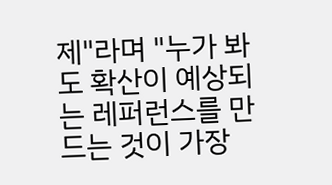제"라며 "누가 봐도 확산이 예상되는 레퍼런스를 만드는 것이 가장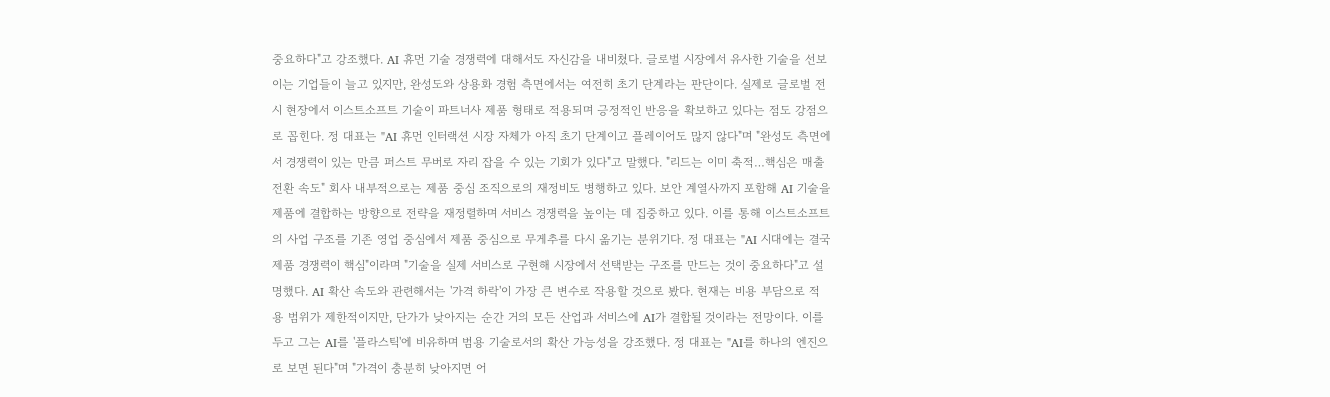중요하다"고 강조했다. AI 휴먼 기술 경쟁력에 대해서도 자신감을 내비쳤다. 글로벌 시장에서 유사한 기술을 선보이는 기업들이 늘고 있지만, 완성도와 상용화 경험 측면에서는 여전히 초기 단계라는 판단이다. 실제로 글로벌 전시 현장에서 이스트소프트 기술이 파트너사 제품 형태로 적용되며 긍정적인 반응을 확보하고 있다는 점도 강점으로 꼽힌다. 정 대표는 "AI 휴먼 인터랙션 시장 자체가 아직 초기 단계이고 플레이어도 많지 않다"며 "완성도 측면에서 경쟁력이 있는 만큼 퍼스트 무버로 자리 잡을 수 있는 기회가 있다"고 말했다. "리드는 이미 축적…핵심은 매출 전환 속도" 회사 내부적으로는 제품 중심 조직으로의 재정비도 병행하고 있다. 보안 계열사까지 포함해 AI 기술을 제품에 결합하는 방향으로 전략을 재정렬하며 서비스 경쟁력을 높이는 데 집중하고 있다. 이를 통해 이스트소프트의 사업 구조를 기존 영업 중심에서 제품 중심으로 무게추를 다시 옮기는 분위기다. 정 대표는 "AI 시대에는 결국 제품 경쟁력이 핵심"이라며 "기술을 실제 서비스로 구현해 시장에서 선택받는 구조를 만드는 것이 중요하다"고 설명했다. AI 확산 속도와 관련해서는 '가격 하락'이 가장 큰 변수로 작용할 것으로 봤다. 현재는 비용 부담으로 적용 범위가 제한적이지만, 단가가 낮아지는 순간 거의 모든 산업과 서비스에 AI가 결합될 것이라는 전망이다. 이를 두고 그는 AI를 '플라스틱'에 비유하며 범용 기술로서의 확산 가능성을 강조했다. 정 대표는 "AI를 하나의 엔진으로 보면 된다"며 "가격이 충분히 낮아지면 어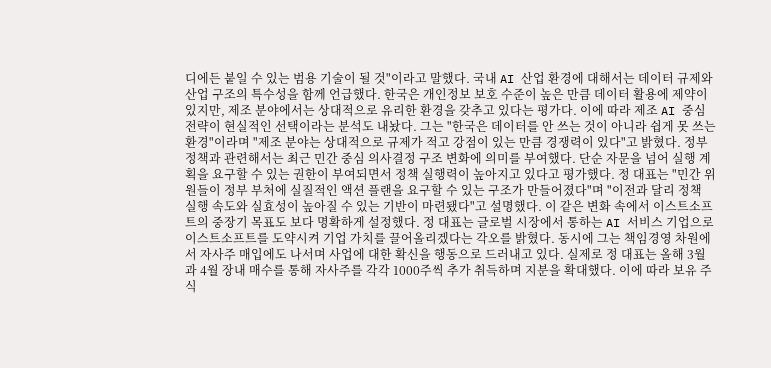디에든 붙일 수 있는 범용 기술이 될 것"이라고 말했다. 국내 AI 산업 환경에 대해서는 데이터 규제와 산업 구조의 특수성을 함께 언급했다. 한국은 개인정보 보호 수준이 높은 만큼 데이터 활용에 제약이 있지만, 제조 분야에서는 상대적으로 유리한 환경을 갖추고 있다는 평가다. 이에 따라 제조 AI 중심 전략이 현실적인 선택이라는 분석도 내놨다. 그는 "한국은 데이터를 안 쓰는 것이 아니라 쉽게 못 쓰는 환경"이라며 "제조 분야는 상대적으로 규제가 적고 강점이 있는 만큼 경쟁력이 있다"고 밝혔다. 정부 정책과 관련해서는 최근 민간 중심 의사결정 구조 변화에 의미를 부여했다. 단순 자문을 넘어 실행 계획을 요구할 수 있는 권한이 부여되면서 정책 실행력이 높아지고 있다고 평가했다. 정 대표는 "민간 위원들이 정부 부처에 실질적인 액션 플랜을 요구할 수 있는 구조가 만들어졌다"며 "이전과 달리 정책 실행 속도와 실효성이 높아질 수 있는 기반이 마련됐다"고 설명했다. 이 같은 변화 속에서 이스트소프트의 중장기 목표도 보다 명확하게 설정했다. 정 대표는 글로벌 시장에서 통하는 AI 서비스 기업으로 이스트소프트를 도약시켜 기업 가치를 끌어올리겠다는 각오를 밝혔다. 동시에 그는 책임경영 차원에서 자사주 매입에도 나서며 사업에 대한 확신을 행동으로 드러내고 있다. 실제로 정 대표는 올해 3월과 4월 장내 매수를 통해 자사주를 각각 1000주씩 추가 취득하며 지분을 확대했다. 이에 따라 보유 주식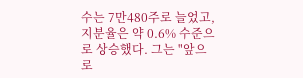수는 7만480주로 늘었고, 지분율은 약 0.6% 수준으로 상승했다. 그는 "앞으로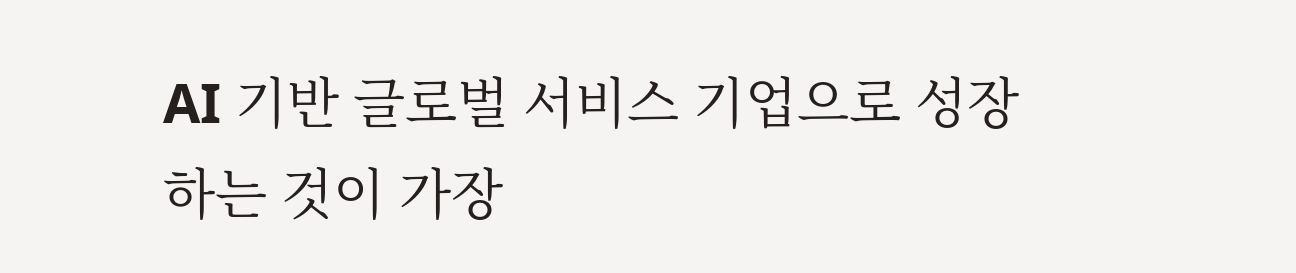AI 기반 글로벌 서비스 기업으로 성장하는 것이 가장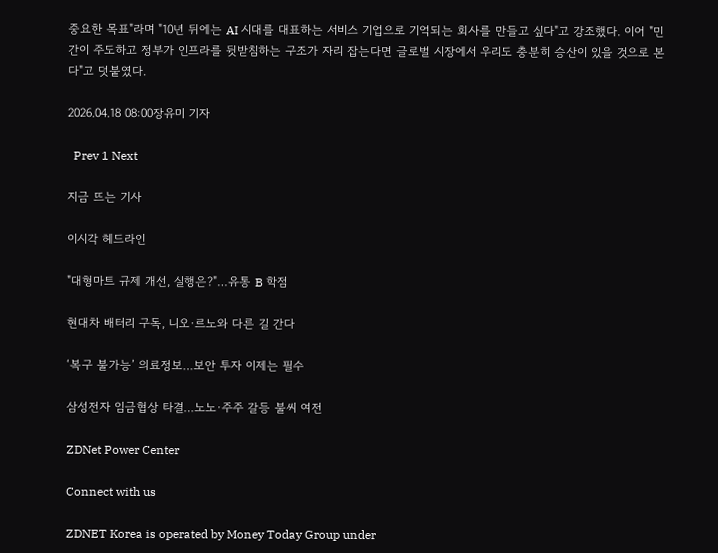중요한 목표"라며 "10년 뒤에는 AI 시대를 대표하는 서비스 기업으로 기억되는 회사를 만들고 싶다"고 강조했다. 이어 "민간이 주도하고 정부가 인프라를 뒷받침하는 구조가 자리 잡는다면 글로벌 시장에서 우리도 충분히 승산이 있을 것으로 본다"고 덧붙였다.

2026.04.18 08:00장유미 기자

  Prev 1 Next

지금 뜨는 기사

이시각 헤드라인

"대형마트 규제 개선, 실행은?"…유통 B 학점

현대차 배터리 구독, 니오·르노와 다른 길 간다

‘복구 불가능’ 의료정보…보안 투자 이제는 필수

삼성전자 임금협상 타결…노노·주주 갈등 불씨 여전

ZDNet Power Center

Connect with us

ZDNET Korea is operated by Money Today Group under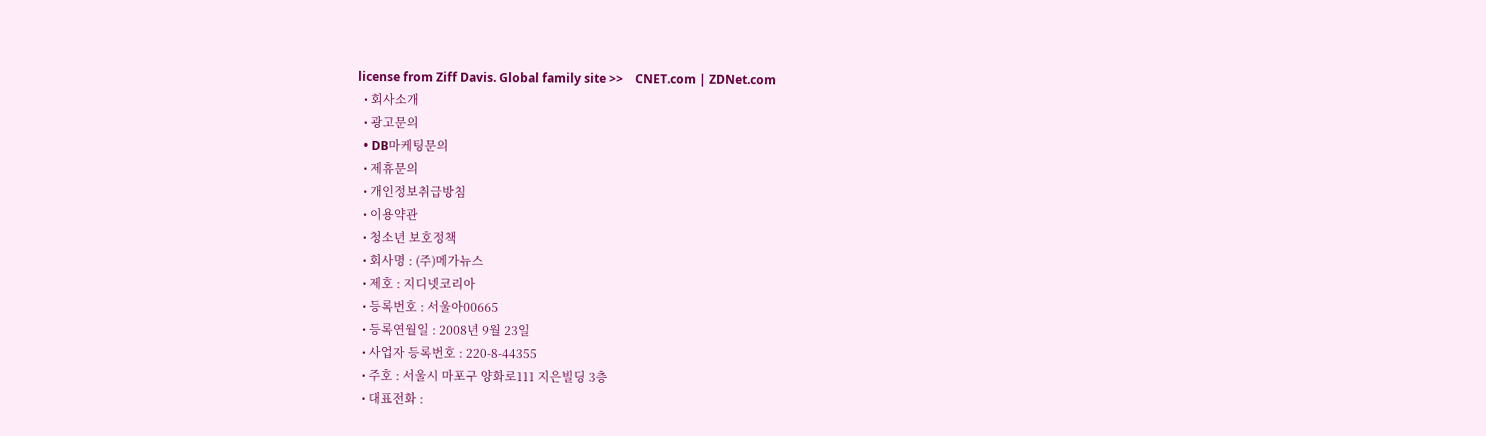license from Ziff Davis. Global family site >>    CNET.com | ZDNet.com
  • 회사소개
  • 광고문의
  • DB마케팅문의
  • 제휴문의
  • 개인정보취급방침
  • 이용약관
  • 청소년 보호정책
  • 회사명 : (주)메가뉴스
  • 제호 : 지디넷코리아
  • 등록번호 : 서울아00665
  • 등록연월일 : 2008년 9월 23일
  • 사업자 등록번호 : 220-8-44355
  • 주호 : 서울시 마포구 양화로111 지은빌딩 3층
  • 대표전화 :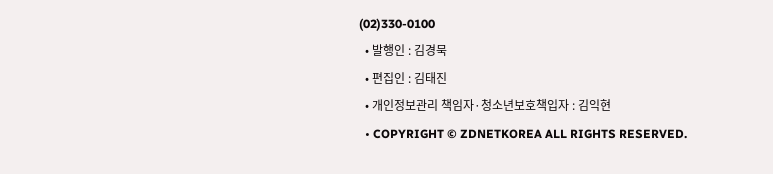(02)330-0100
  • 발행인 : 김경묵
  • 편집인 : 김태진
  • 개인정보관리 책임자·청소년보호책입자 : 김익현
  • COPYRIGHT © ZDNETKOREA ALL RIGHTS RESERVED.